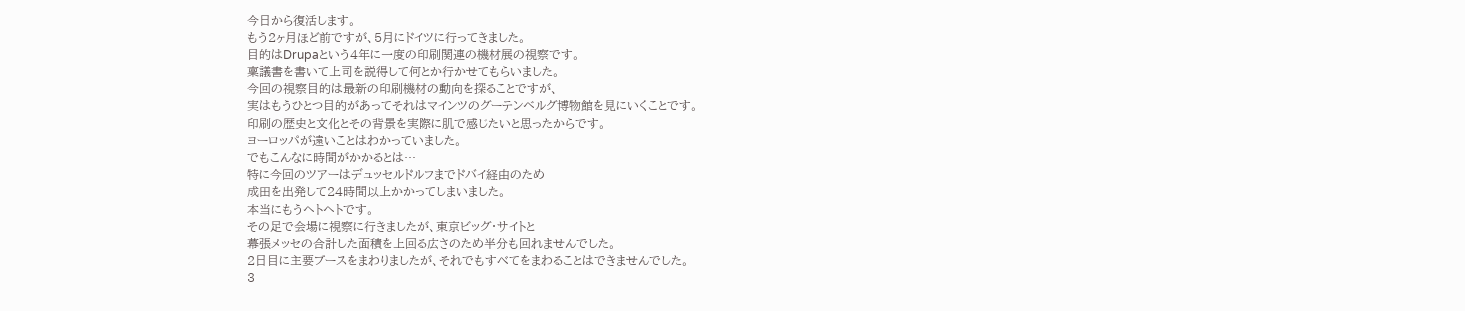今日から復活します。
もう2ヶ月ほど前ですが、5月にドイツに行ってきました。
目的はDrupaという4年に一度の印刷関連の機材展の視察です。
稟議書を書いて上司を説得して何とか行かせてもらいました。
今回の視察目的は最新の印刷機材の動向を探ることですが、
実はもうひとつ目的があってそれはマインツのグーテンベルグ博物館を見にいくことです。
印刷の歴史と文化とその背景を実際に肌で感じたいと思ったからです。
ヨーロッパが遠いことはわかっていました。
でもこんなに時間がかかるとは…
特に今回のツアーはデュッセルドルフまでドバイ経由のため
成田を出発して24時間以上かかってしまいました。
本当にもうヘトヘトです。
その足で会場に視察に行きましたが、東京ビッグ・サイトと
幕張メッセの合計した面積を上回る広さのため半分も回れませんでした。
2日目に主要ブースをまわりましたが、それでもすべてをまわることはできませんでした。
3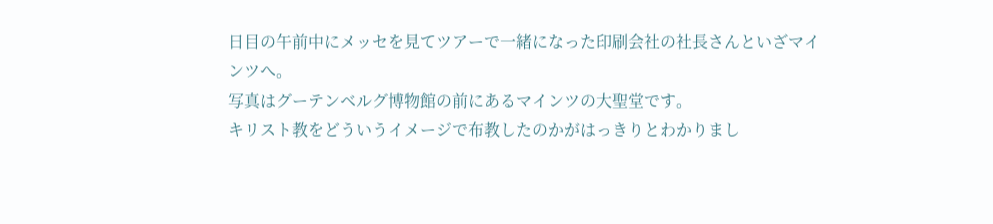日目の午前中にメッセを見てツアーで一緒になった印刷会社の社長さんといざマインツへ。
写真はグーテンベルグ博物館の前にあるマインツの大聖堂です。
キリスト教をどういうイメージで布教したのかがはっきりとわかりまし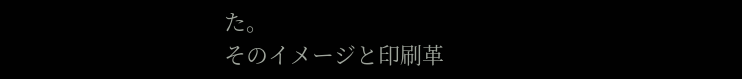た。
そのイメージと印刷革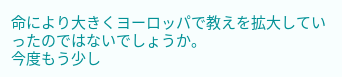命により大きくヨーロッパで教えを拡大していったのではないでしょうか。
今度もう少し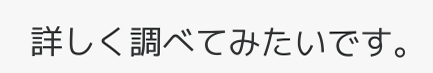詳しく調べてみたいです。